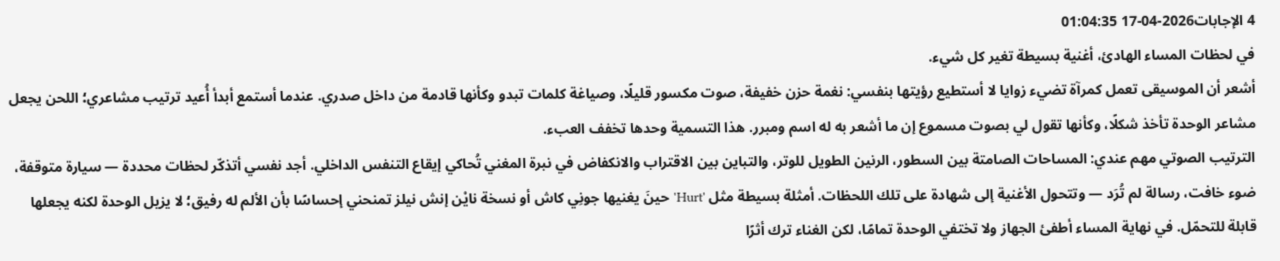4 الإجابات2026-04-17 01:04:35
في لحظات المساء الهادئ، أغنية بسيطة تغير كل شيء.
أشعر أن الموسيقى تعمل كمرآة تضيء زوايا لا أستطيع رؤيتها بنفسي: نغمة حزن خفيفة، صوت مكسور قليلًا، وصياغة كلمات تبدو وكأنها قادمة من داخل صدري. عندما أستمع أبدأ أُعيد ترتيب مشاعري؛ اللحن يجعل مشاعر الوحدة تأخذ شكلًا، وكأنها تقول لي بصوت مسموع إن ما أشعر به له اسم ومبرر. هذا التسمية وحدها تخفف العبء.
الترتيب الصوتي مهم عندي: المساحات الصامتة بين السطور، الرنين الطويل للوتر، والتباين بين الاقتراب والانكفاض في نبرة المغني تُحاكي إيقاع التنفس الداخلي. أجد نفسي أتذكّر لحظات محددة — سيارة متوقفة، ضوء خافت، رسالة لم تُرَد — وتتحول الأغنية إلى شهادة على تلك اللحظات. أمثلة بسيطة مثل 'Hurt' حينَ يغنيها جونِي كاش أو نسخة نايْن إنش نيلز تمنحني إحساسًا بأن الألم له رفيق؛ لا يزيل الوحدة لكنه يجعلها قابلة للتحمّل. في نهاية المساء أطفئ الجهاز ولا تختفي الوحدة تمامًا، لكن الغناء ترك أثرًا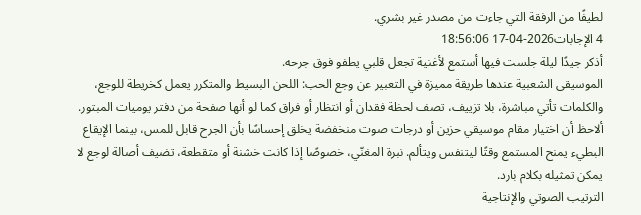لطيفًا من الرفقة التي جاءت من مصدر غير بشري.
4 الإجابات2026-04-17 18:56:06
أذكر جيدًا ليلة جلست فيها أستمع لأغنية تجعل قلبي يطفو فوق جرحه.
الموسيقى الشعبية عندها طريقة مميزة في التعبير عن وجع الحب: اللحن البسيط والمتكرر يعمل كخريطة للوجع، والكلمات تأتي مباشرة، بلا تزييف، تصف لحظة فقدان أو انتظار أو فراق كما لو أنها صفحة من دفتر يوميات المبتور. ألاحظ أن اختيار مقام موسيقي حزين أو درجات صوت منخفضة يخلق إحساسًا بأن الجرح قابل للمس، بينما الإيقاع البطيء يمنح المستمع وقتًا ليتنفس ويتألم. نبرة المغنّي، خصوصًا إذا كانت خشنة أو متقطعة، تضيف أصالة لوجع لا يمكن تمثيله بكلام بارد.
الترتيب الصوتي والإنتاجية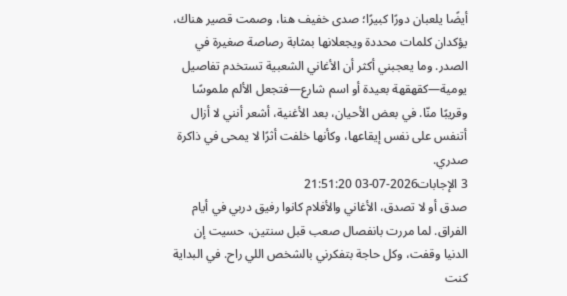أيضًا يلعبان دورًا كبيرًا؛ صدى خفيف هنا، وصمت قصير هناك، يؤكدان كلمات محددة ويجعلانها بمثابة رصاصة صغيرة في الصدر. وما يعجبني أكثر أن الأغاني الشعبية تستخدم تفاصيل يومية—كقهقهة بعيدة أو اسم شارع—فتجعل الألم ملموسًا وقريبًا منّا. في بعض الأحيان، بعد الأغنية، أشعر أنني لا أزال أتنفس على نفس إيقاعها، وكأنها خلفت أثرًا لا يمحى في ذاكرة صدري.
3 الإجابات2026-07-03 21:51:20
صدق أو لا تصدق، الأغاني والأفلام كانوا رفيق دربي في أيام الفراق. لما مررت بانفصال صعب قبل سنتين، حسيت إن الدنيا وقفت، وكل حاجة بتفكرني بالشخص اللي راح. في البداية كنت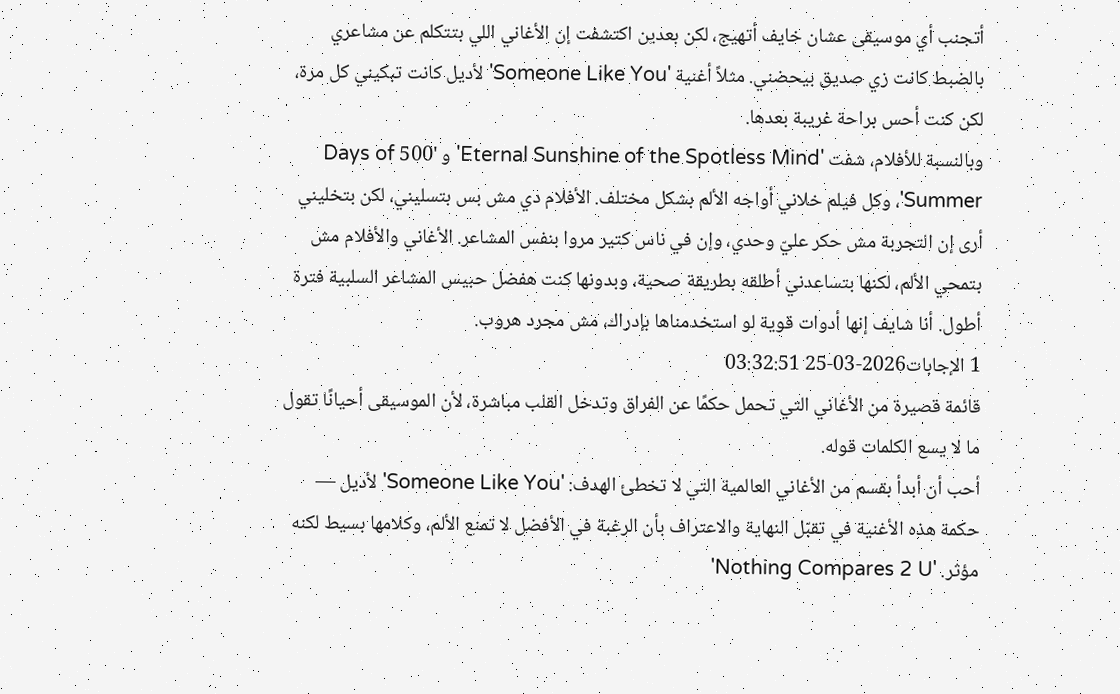أتجنب أي موسيقى عشان خايف أتهيج، لكن بعدين اكتشفت إن الأغاني اللي بتتكلم عن مشاعري بالضبط كانت زي صديق بيحضني. مثلاً أغنية 'Someone Like You' لأديل كانت تبكيني كل مرة، لكن كنت أحس براحة غريبة بعدها.
وبالنسبة للأفلام، شفت 'Eternal Sunshine of the Spotless Mind' و '500 Days of Summer'، وكل فيلم خلاني أواجه الألم بشكل مختلف. الأفلام دي مش بس بتسليني، لكن بتخليني أرى إن التجربة مش حكر عليّ وحدي، وإن في ناس كتير مروا بنفس المشاعر. الأغاني والأفلام مش بتمحي الألم، لكنها بتساعدني أطلقه بطريقة صحية، وبدونها كنت هفضل حبيس المشاعر السلبية فترة أطول. أنا شايف إنها أدوات قوية لو استخدمناها بإدراك، مش مجرد هروب.
1 الإجابات2026-03-25 03:32:51
قائمة قصيرة من الأغاني التي تحمل حكمًا عن الفراق وتدخل القلب مباشرة، لأن الموسيقى أحيانًا تقول ما لا يسع الكلمات قوله.
أحب أن أبدأ بقسم من الأغاني العالمية التي لا تخطئ الهدف: 'Someone Like You' لأديل — حكمة هذه الأغنية في تقبّل النهاية والاعتراف بأن الرغبة في الأفضل لا تمنع الألم، وكلامها بسيط لكنه مؤثر. 'Nothing Compares 2 U'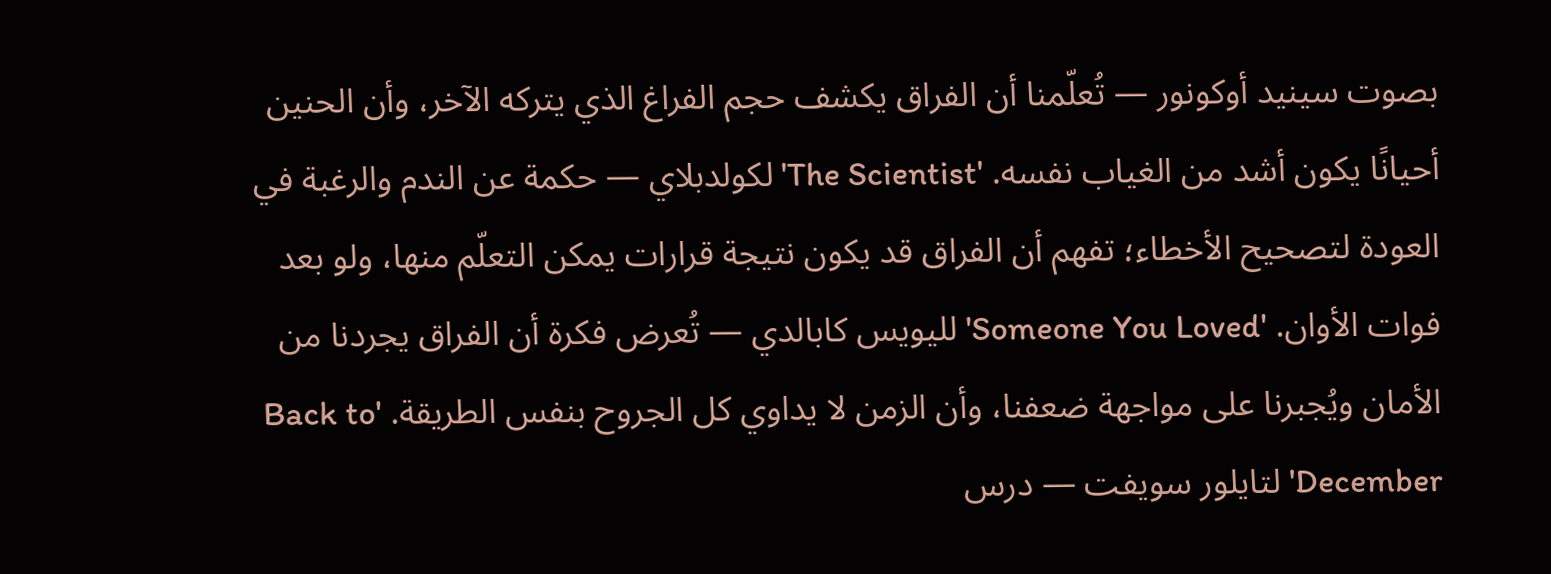بصوت سينيد أوكونور — تُعلّمنا أن الفراق يكشف حجم الفراغ الذي يتركه الآخر، وأن الحنين أحيانًا يكون أشد من الغياب نفسه. 'The Scientist' لكولدبلاي — حكمة عن الندم والرغبة في العودة لتصحيح الأخطاء؛ تفهم أن الفراق قد يكون نتيجة قرارات يمكن التعلّم منها، ولو بعد فوات الأوان. 'Someone You Loved' لليويس كابالدي — تُعرض فكرة أن الفراق يجردنا من الأمان ويُجبرنا على مواجهة ضعفنا، وأن الزمن لا يداوي كل الجروح بنفس الطريقة. 'Back to December' لتايلور سويفت — درس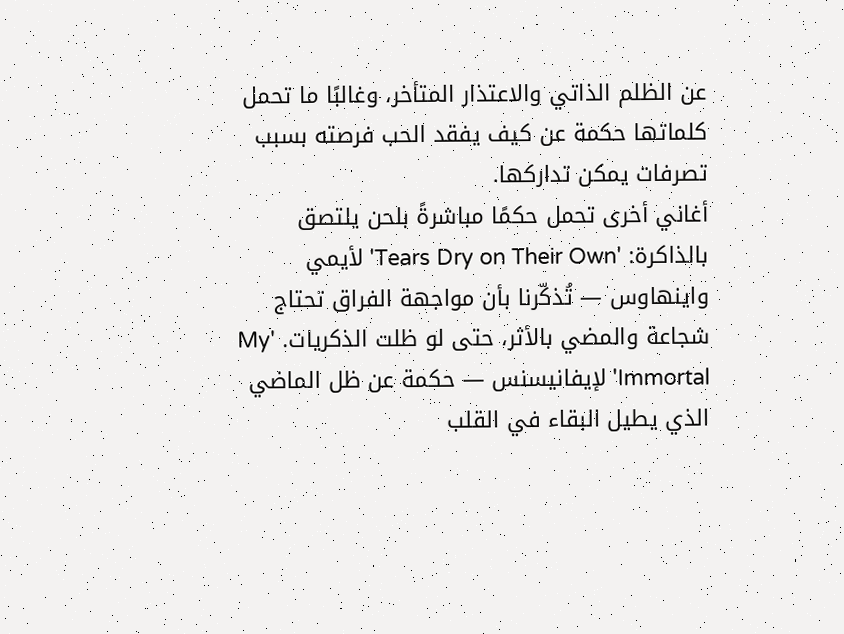عن الظلم الذاتي والاعتذار المتأخر، وغالبًا ما تحمل كلماتها حكمة عن كيف يفقد الحب فرصته بسبب تصرفات يمكن تداركها.
أغاني أخرى تحمل حكمًا مباشرةً بلحن يلتصق بالذاكرة: 'Tears Dry on Their Own' لأيمي واينهاوس — تُذكّرنا بأن مواجهة الفراق تحتاج شجاعة والمضي بالأثر، حتى لو ظلت الذكريات. 'My Immortal' لإيفانيسنس — حكمة عن ظل الماضي الذي يطيل البقاء في القلب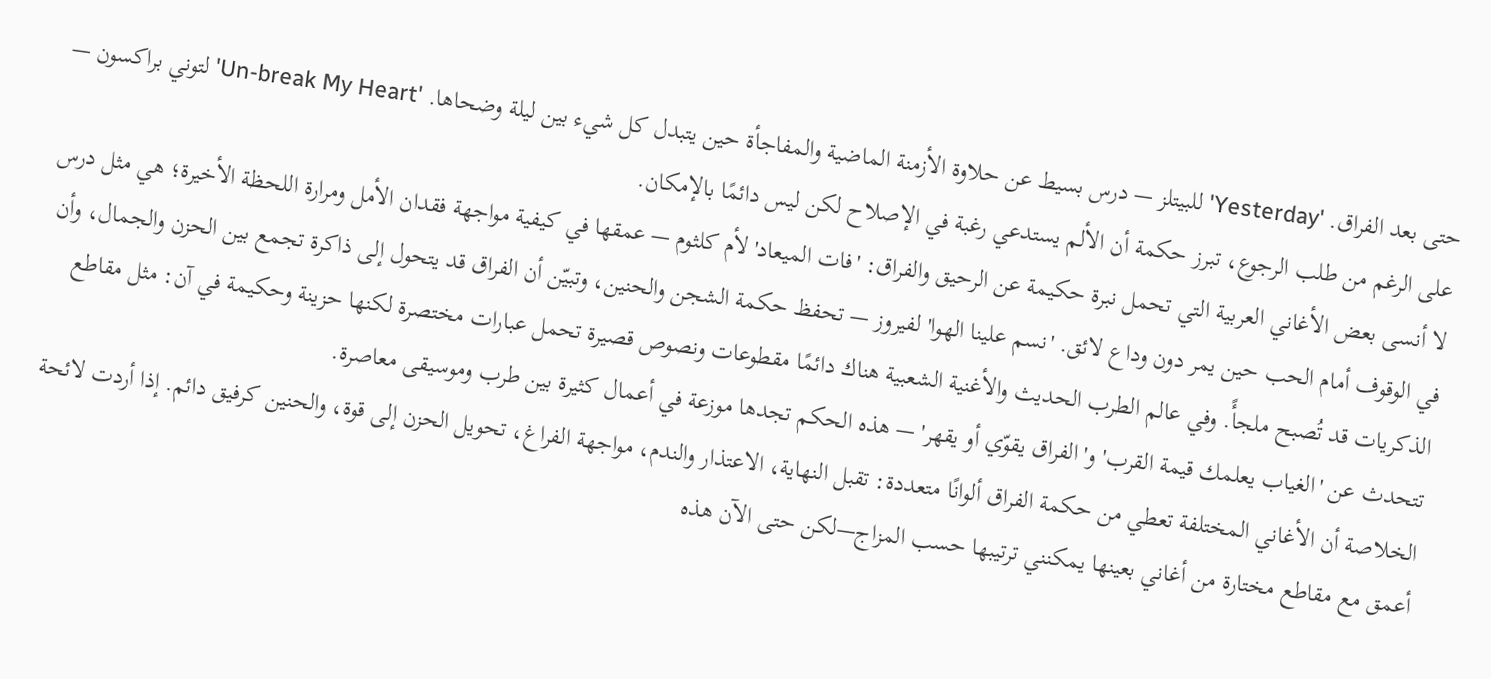حتى بعد الفراق. 'Yesterday' للبيتلز — درس بسيط عن حلاوة الأزمنة الماضية والمفاجأة حين يتبدل كل شيء بين ليلة وضحاها. 'Un-break My Heart' لتوني براكسون — على الرغم من طلب الرجوع، تبرز حكمة أن الألم يستدعي رغبة في الإصلاح لكن ليس دائمًا بالإمكان.
لا أنسى بعض الأغاني العربية التي تحمل نبرة حكيمة عن الرحيق والفراق: 'فات الميعاد' لأم كلثوم — عمقها في كيفية مواجهة فقدان الأمل ومرارة اللحظة الأخيرة؛ هي مثل درس في الوقوف أمام الحب حين يمر دون وداع لائق. 'نسم علينا الهوا' لفيروز — تحفظ حكمة الشجن والحنين، وتبيّن أن الفراق قد يتحول إلى ذاكرة تجمع بين الحزن والجمال، وأن الذكريات قد تُصبح ملجأً. وفي عالم الطرب الحديث والأغنية الشعبية هناك دائمًا مقطوعات ونصوص قصيرة تحمل عبارات مختصرة لكنها حزينة وحكيمة في آن: مثل مقاطع تتحدث عن 'الغياب يعلمك قيمة القرب' و'الفراق يقوّي أو يقهر' — هذه الحكم تجدها موزعة في أعمال كثيرة بين طرب وموسيقى معاصرة.
الخلاصة أن الأغاني المختلفة تعطي من حكمة الفراق ألوانًا متعددة: تقبل النهاية، الاعتذار والندم، مواجهة الفراغ، تحويل الحزن إلى قوة، والحنين كرفيق دائم. إذا أردت لائحة أعمق مع مقاطع مختارة من أغاني بعينها يمكنني ترتيبها حسب المزاج—لكن حتى الآن هذه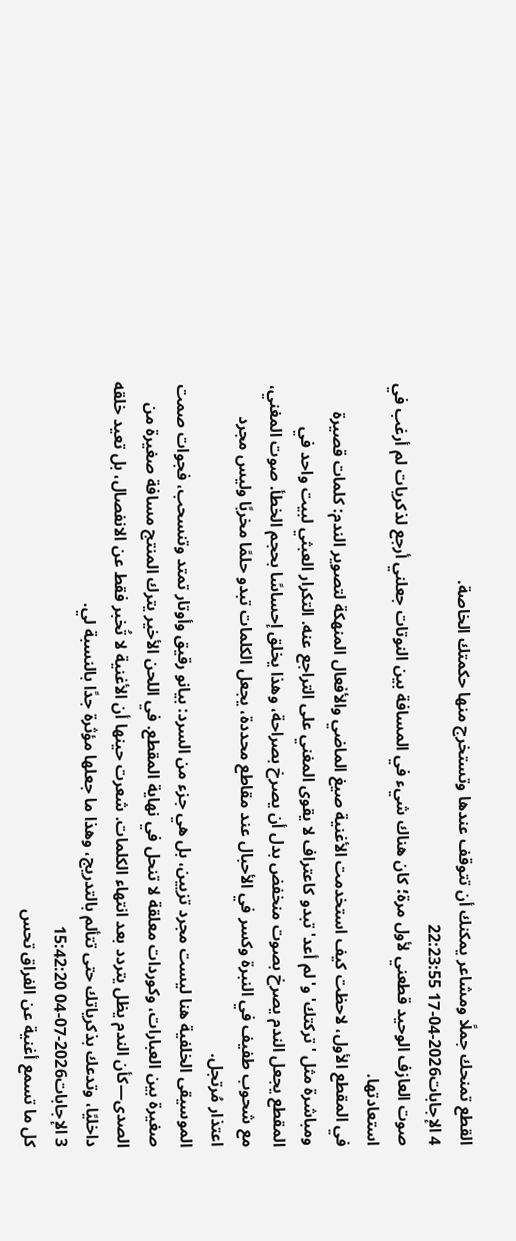القطع تمنحك جملًا ومشاعر يمكنك أن تتوقف عندها وتستخرج منها حكمتك الخاصة.
4 الإجابات2026-04-17 22:23:55
صوت العازف الوحيد قطعني لأول مرة؛ كان هناك شيء في المسافة بين النوتات جعلني أرجع لذكريات لم أرغب في استعادتها.
في المقطع الأول، لاحظت كيف استخدمت الأغنية صيغ الماضي والأفعال المنهكة لتصوير الندم: كلمات قصيرة ومباشرة مثل 'تركتك' و'لم أعد' تبدو كاعتراف لا يقوى المغني على التراجع عنه. التكرار العبثي لبيت واحد في المقطع يجعل الندم يصرخ بصوت منخفض بدل أن يصرخ بصراحة، وهذا يخلق إحساسًا بحجم الخطأ. صوت المغني، مع شحوب طفيف في النبرة وكسر في الأحبال عند مقاطع محددة، يجعل الكلمات تبدو حلمًا مخربًا وليس مجرد اعتذار مُرتجل.
الموسيقى الخلفية هنا ليست مجرد تزيين، بل هي جزء من السرد: بيانو رقيق وأوتار تمتد وتنسحب، فجوات صمت صغيرة بين العبارات، وكوردات معلقة لا تنحل في نهاية المقطع. في اللحن الأخير يترك المنتج مسافة صغيرة من الصدى—كأن الندم يظل يتردد بعد انتهاء الكلمات. شعرت حينها أن الأغنية لا تُخبر فقط عن الانفصال، بل تعيد خلقه داخليًا، وتدعك بذكرياتك حتى تتألم بالتدريج، وهذا ما جعلها مؤثرة جدًا بالنسبة لي.
3 الإجابات2026-07-04 15:42:20
كل ما تسمع أغنية عن الفراق تحس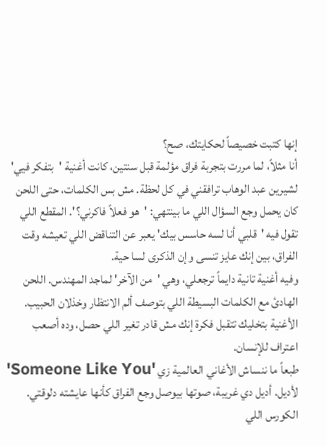إنها كتبت خصيصاً لحكايتك، صح؟
أنا مثلاً، لما مررت بتجربة فراق مؤلمة قبل سنتين، كانت أغنية 'بتفكر فيي' لشيرين عبد الوهاب ترافقني في كل لحظة. مش بس الكلمات، حتى اللحن كان يحمل وجع السؤال اللي ما بينتهي: 'هو فعلاً فاكرني؟'. المقطع اللي تقول فيه 'قلبي أنا لسه حاسس بيك' يعبر عن التناقض اللي تعيشه وقت الفراق، بين إنك عايز تنسى وإن الذكرى لسا حية.
وفيه أغنية تانية دايماً ترجعلي، وهي 'من الآخر' لماجد المهندس. اللحن الهادئ مع الكلمات البسيطة اللي بتوصف ألم الانتظار وخذلان الحبيب. الأغنية بتخليك تتقبل فكرة إنك مش قادر تغير اللي حصل، وده أصعب اعتراف للإنسان.
طبعاً ما ننساش الأغاني العالمية زي 'Someone Like You' لأديل. أديل دي غريبة، صوتها بيوصل وجع الفراق كأنها عايشته دلوقتي. الكورس اللي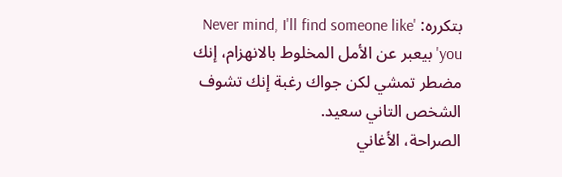بتكرره: 'Never mind, I'll find someone like you' بيعبر عن الأمل المخلوط بالانهزام، إنك مضطر تمشي لكن جواك رغبة إنك تشوف الشخص التاني سعيد.
الصراحة، الأغاني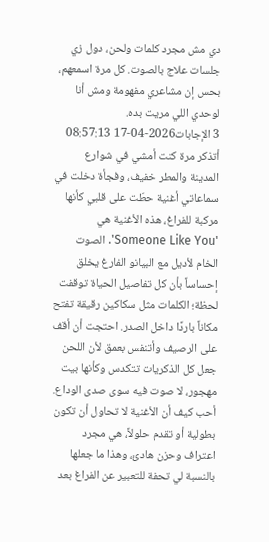دي مش مجرد كلمات ولحن، دول زي جلسات علاج بالصوت. كل مرة اسمعهم، بحس إن مشاعري مفهومة ومش أنا لوحدي اللي مريت بده.
3 الإجابات2026-04-17 08:57:13
أتذكر مرة كنت أمشي في شوارع المدينة والمطر خفيف، وفجأة دخلت في سماعاتي أغنية حطّت على قلبي كأنها مركبة للفراغ، هذه الأغنية هي 'Someone Like You'. الصوت الخام لأديل مع البيانو الفارغ يخلق إحساساً بأن كل تفاصيل الحياة توقفت لحظة؛ الكلمات مثل سكاكين رقيقة تفتح مكاناً باردًا داخل الصدر. احتجت أن أقف على الرصيف وأتنفس بعمق لأن اللحن جعل كل الذكريات تتكدس وكأنها بيت مهجور، لا صوت فيه سوى صدى الوداع.
أحب كيف أن الأغنية لا تحاول أن تكون بطولية أو تقدم حلولاً، هي مجرد اعتراف وحزن هادئ، وهذا ما جعلها بالنسبة لي تحفة للتعبير عن الفراغ بعد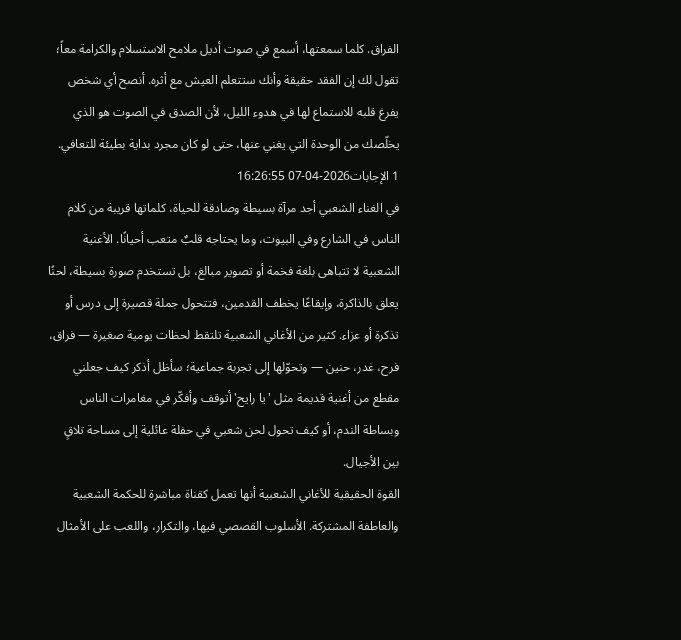الفراق. كلما سمعتها، أسمع في صوت أديل ملامح الاستسلام والكرامة معاً؛ تقول لك إن الفقد حقيقة وأنك ستتعلم العيش مع أثره. أنصح أي شخص يفرغ قلبه للاستماع لها في هدوء الليل، لأن الصدق في الصوت هو الذي يخلّصك من الوحدة التي يغني عنها، حتى لو كان مجرد بداية بطيئة للتعافي.
1 الإجابات2026-04-07 16:26:55
في الغناء الشعبي أجد مرآة بسيطة وصادقة للحياة، كلماتها قريبة من كلام الناس في الشارع وفي البيوت، وما يحتاجه قلبٌ متعب أحيانًا. الأغنية الشعبية لا تتباهى بلغة فخمة أو تصوير مبالغ، بل تستخدم صورة بسيطة، لحنًا يعلق بالذاكرة، وإيقاعًا يخطف القدمين، فتتحول جملة قصيرة إلى درس أو تذكرة أو عزاء. كثير من الأغاني الشعبية تلتقط لحظات يومية صغيرة — فراق، فرح، غدر، حنين — وتحوّلها إلى تجربة جماعية؛ سأظل أذكر كيف جعلني مقطع من أغنية قديمة مثل 'يا رايح' أتوقف وأفكّر في مغامرات الناس وبساطة الندم، أو كيف تحول لحن شعبي في حفلة عائلية إلى مساحة تلاقٍ بين الأجيال.
القوة الحقيقية للأغاني الشعبية أنها تعمل كقناة مباشرة للحكمة الشعبية والعاطفة المشتركة. الأسلوب القصصي فيها، والتكرار، واللعب على الأمثال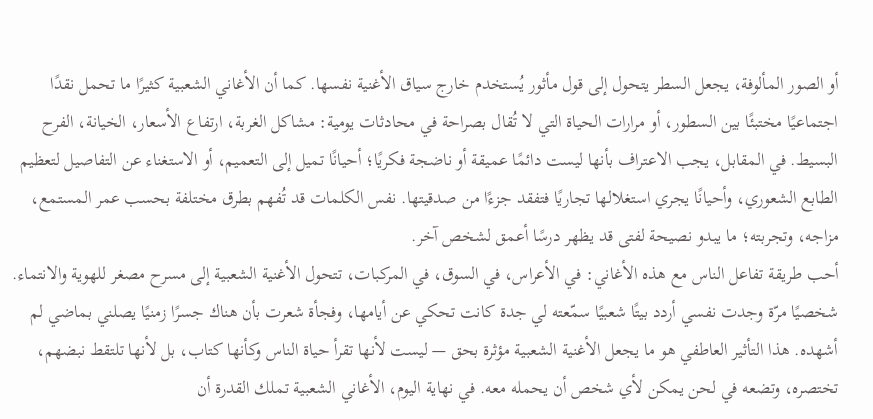أو الصور المألوفة، يجعل السطر يتحول إلى قول مأثور يُستخدم خارج سياق الأغنية نفسها. كما أن الأغاني الشعبية كثيرًا ما تحمل نقدًا اجتماعيًا مختبئًا بين السطور، أو مرارات الحياة التي لا تُقال بصراحة في محادثات يومية: مشاكل الغربة، ارتفاع الأسعار، الخيانة، الفرح البسيط. في المقابل، يجب الاعتراف بأنها ليست دائمًا عميقة أو ناضجة فكريًا؛ أحيانًا تميل إلى التعميم، أو الاستغناء عن التفاصيل لتعظيم الطابع الشعوري، وأحيانًا يجري استغلالها تجاريًا فتفقد جزءًا من صدقيتها. نفس الكلمات قد تُفهم بطرق مختلفة بحسب عمر المستمع، مزاجه، وتجربته؛ ما يبدو نصيحة لفتى قد يظهر درسًا أعمق لشخص آخر.
أحب طريقة تفاعل الناس مع هذه الأغاني: في الأعراس، في السوق، في المركبات، تتحول الأغنية الشعبية إلى مسرح مصغر للهوية والانتماء. شخصيًا مرّة وجدت نفسي أردد بيتًا شعبيًا سمّعته لي جدة كانت تحكي عن أيامها، وفجأة شعرت بأن هناك جسرًا زمنيًا يصلني بماضي لم أشهده. هذا التأثير العاطفي هو ما يجعل الأغنية الشعبية مؤثرة بحق — ليست لأنها تقرأ حياة الناس وكأنها كتاب، بل لأنها تلتقط نبضهم، تختصره، وتضعه في لحن يمكن لأي شخص أن يحمله معه. في نهاية اليوم، الأغاني الشعبية تملك القدرة أن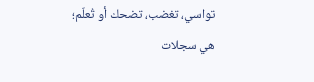تواسي، تغضب، تضحك أو تُعلّم؛ هي سجلات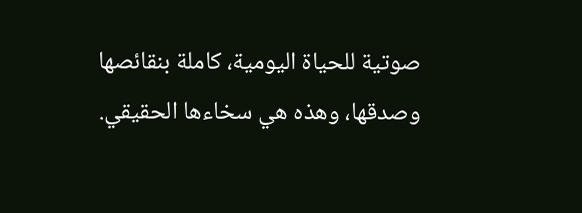صوتية للحياة اليومية، كاملة بنقائصها وصدقها، وهذه هي سخاءها الحقيقي.